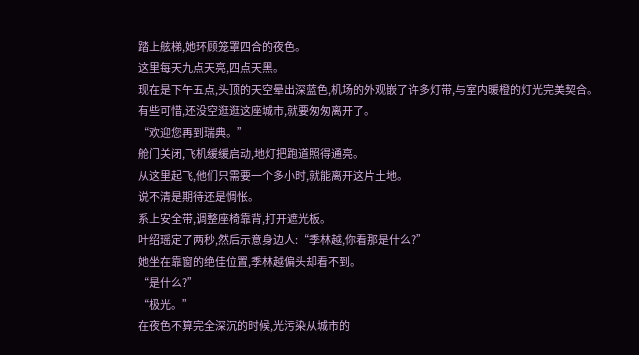踏上舷梯,她环顾笼罩四合的夜色。
这里每天九点天亮,四点天黑。
现在是下午五点,头顶的天空晕出深蓝色,机场的外观嵌了许多灯带,与室内暖橙的灯光完美契合。
有些可惜,还没空逛逛这座城市,就要匆匆离开了。
“欢迎您再到瑞典。”
舱门关闭,飞机缓缓启动,地灯把跑道照得通亮。
从这里起飞,他们只需要一个多小时,就能离开这片土地。
说不清是期待还是惆怅。
系上安全带,调整座椅靠背,打开遮光板。
叶绍瑶定了两秒,然后示意身边人:“季林越,你看那是什么?”
她坐在靠窗的绝佳位置,季林越偏头却看不到。
“是什么?”
“极光。”
在夜色不算完全深沉的时候,光污染从城市的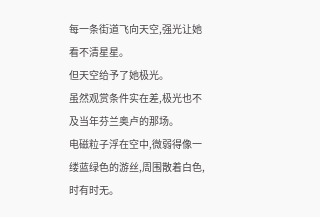每一条街道飞向天空,强光让她看不清星星。
但天空给予了她极光。
虽然观赏条件实在差,极光也不及当年芬兰奥卢的那场。
电磁粒子浮在空中,微弱得像一缕蓝绿色的游丝,周围散着白色,时有时无。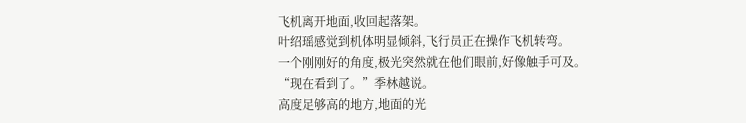飞机离开地面,收回起落架。
叶绍瑶感觉到机体明显倾斜,飞行员正在操作飞机转弯。
一个刚刚好的角度,极光突然就在他们眼前,好像触手可及。
“现在看到了。”季林越说。
高度足够高的地方,地面的光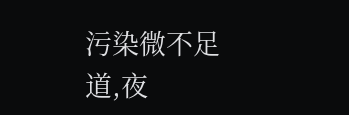污染微不足道,夜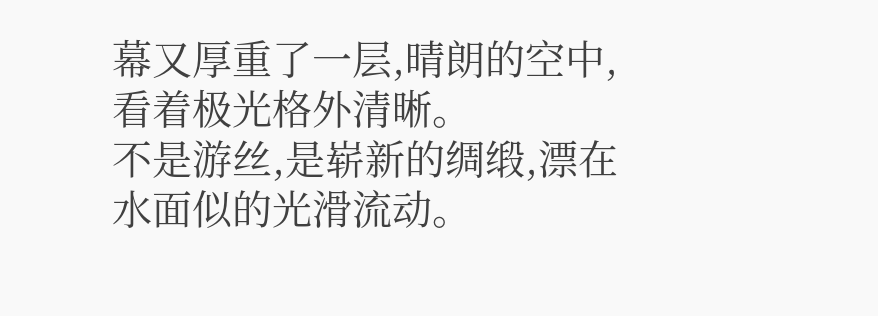幕又厚重了一层,晴朗的空中,看着极光格外清晰。
不是游丝,是崭新的绸缎,漂在水面似的光滑流动。